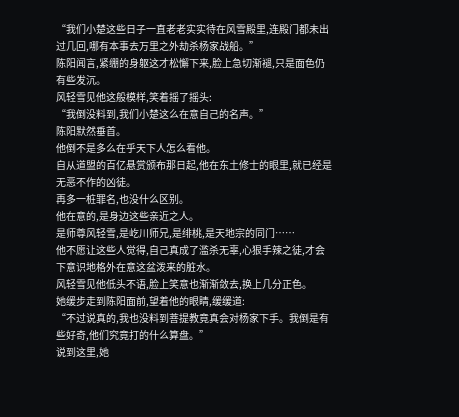“我们小楚这些日子一直老老实实待在风雪殿里,连殿门都未出过几回,哪有本事去万里之外劫杀杨家战船。”
陈阳闻言,紧绷的身躯这才松懈下来,脸上急切渐褪,只是面色仍有些发沉。
风轻雪见他这般模样,笑着摇了摇头:
“我倒没料到,我们小楚这么在意自己的名声。”
陈阳默然垂首。
他倒不是多么在乎天下人怎么看他。
自从道盟的百亿悬赏颁布那日起,他在东土修士的眼里,就已经是无恶不作的凶徒。
再多一桩罪名,也没什么区别。
他在意的,是身边这些亲近之人。
是师尊风轻雪,是屹川师兄,是绯桃,是天地宗的同门……
他不愿让这些人觉得,自己真成了滥杀无辜,心狠手辣之徒,才会下意识地格外在意这盆泼来的脏水。
风轻雪见他低头不语,脸上笑意也渐渐敛去,换上几分正色。
她缓步走到陈阳面前,望着他的眼睛,缓缓道:
“不过说真的,我也没料到菩提教竟真会对杨家下手。我倒是有些好奇,他们究竟打的什么算盘。”
说到这里,她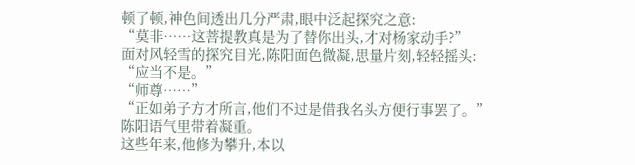顿了顿,神色间透出几分严肃,眼中泛起探究之意:
“莫非……这菩提教真是为了替你出头,才对杨家动手?”
面对风轻雪的探究目光,陈阳面色微凝,思量片刻,轻轻摇头:
“应当不是。”
“师尊……”
“正如弟子方才所言,他们不过是借我名头方便行事罢了。”
陈阳语气里带着凝重。
这些年来,他修为攀升,本以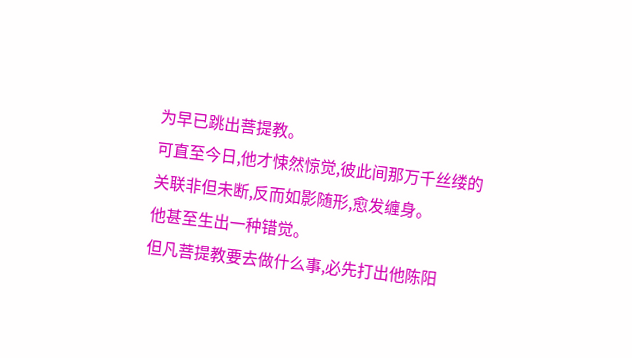为早已跳出菩提教。
可直至今日,他才悚然惊觉,彼此间那万千丝缕的关联非但未断,反而如影随形,愈发缠身。
他甚至生出一种错觉。
但凡菩提教要去做什么事,必先打出他陈阳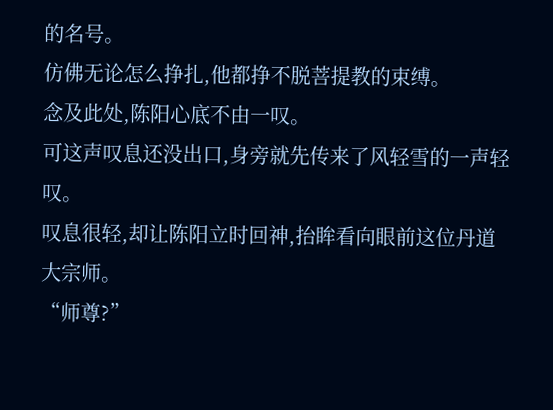的名号。
仿佛无论怎么挣扎,他都挣不脱菩提教的束缚。
念及此处,陈阳心底不由一叹。
可这声叹息还没出口,身旁就先传来了风轻雪的一声轻叹。
叹息很轻,却让陈阳立时回神,抬眸看向眼前这位丹道大宗师。
“师尊?”